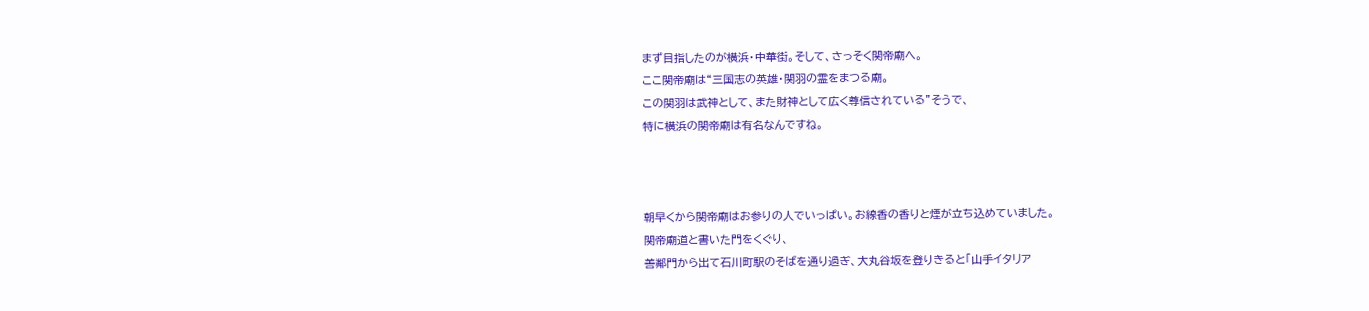まず目指したのが横浜・中華街。そして、さっそく関帝廟へ。
ここ関帝廟は“三国志の英雄・関羽の霊をまつる廟。
この関羽は武神として、また財神として広く尊信されている”そうで、
特に横浜の関帝廟は有名なんですね。



朝早くから関帝廟はお参りの人でいっぱい。お線香の香りと煙が立ち込めていました。
関帝廟道と書いた門をくぐり、
善鄰門から出て石川町駅のそばを通り過ぎ、大丸谷坂を登りきると「山手イタリア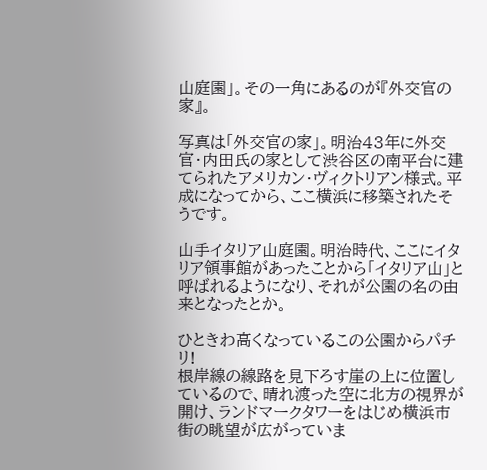山庭園」。その一角にあるのが『外交官の家』。

写真は「外交官の家」。明治43年に外交官・内田氏の家として渋谷区の南平台に建てられたアメリカン・ヴィクトリアン様式。平成になってから、ここ横浜に移築されたそうです。

山手イタリア山庭園。明治時代、ここにイタリア領事館があったことから「イタリア山」と呼ばれるようになり、それが公園の名の由来となったとか。

ひときわ高くなっているこの公園からパチリ!
根岸線の線路を見下ろす崖の上に位置しているので、晴れ渡った空に北方の視界が開け、ランドマークタワーをはじめ横浜市街の眺望が広がっていま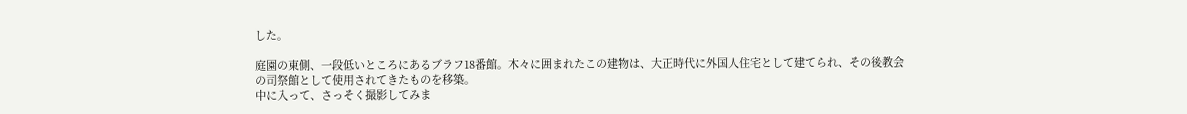した。

庭園の東側、一段低いところにあるブラフ18番館。木々に囲まれたこの建物は、大正時代に外国人住宅として建てられ、その後教会の司祭館として使用されてきたものを移築。
中に入って、さっそく撮影してみま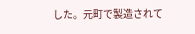した。元町で製造されて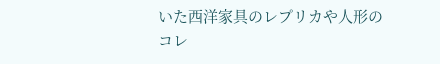いた西洋家具のレプリカや人形のコレ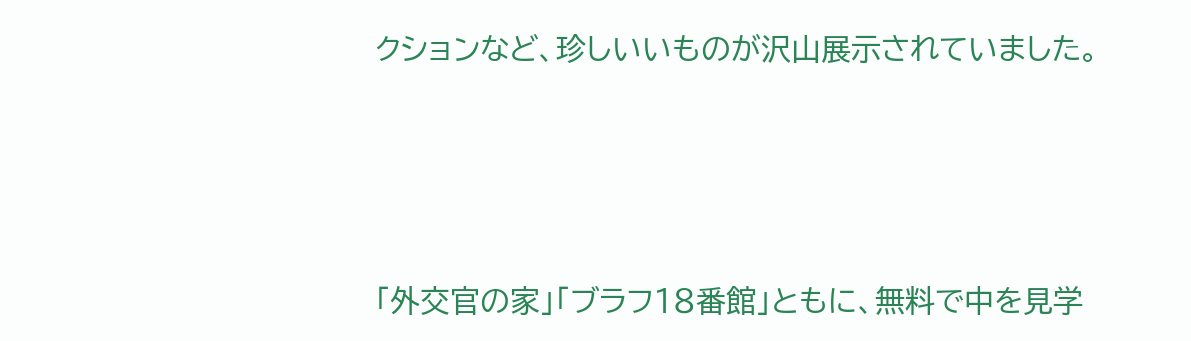クションなど、珍しいいものが沢山展示されていました。





「外交官の家」「ブラフ18番館」ともに、無料で中を見学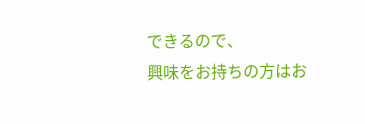できるので、
興味をお持ちの方はお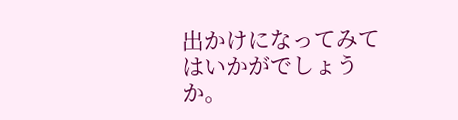出かけになってみてはいかがでしょうか。